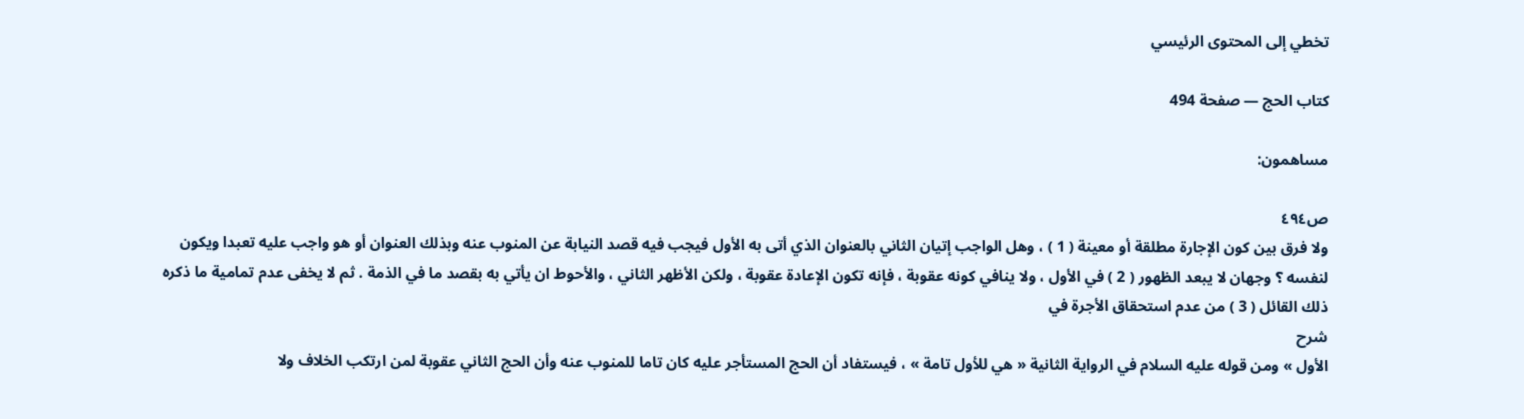تخطي إلى المحتوى الرئيسي

كتاب الحج — صفحة 494

مساهمون:

ص٤٩٤
ولا فرق بين كون الإجارة مطلقة أو معينة ( 1 ) ، وهل الواجب إتيان الثاني بالعنوان الذي أتى به الأول فيجب فيه قصد النيابة عن المنوب عنه وبذلك العنوان أو هو واجب عليه تعبدا ويكون لنفسه ؟ وجهان لا يبعد الظهور ( 2 ) في الأول ، ولا ينافي كونه عقوبة ، فإنه تكون الإعادة عقوبة ، ولكن الأظهر الثاني ، والأحوط ان يأتي به بقصد ما في الذمة . ثم لا يخفى عدم تمامية ما ذكره ذلك القائل ( 3 ) من عدم استحقاق الأجرة في
شرح
الأول » ومن قوله عليه السلام في الرواية الثانية « هي للأول تامة » ، فيستفاد أن الحج المستأجر عليه كان تاما للمنوب عنه وأن الحج الثاني عقوبة لمن ارتكب الخلاف ولا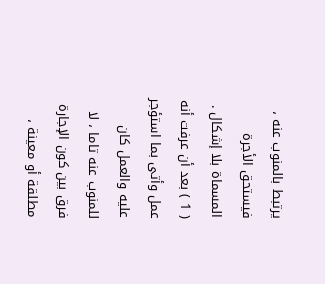يرتبط بالمنوب عنه ، فيستحق الأجرة المسماة بلا إشكال . ( 1 ) بعد أن عرفت أنه عمل وأتى بما استؤجر عليه والعمل كان للمنوب عنه تاما ، لا فرق بين كون الإجارة مطلقة أو معينة ،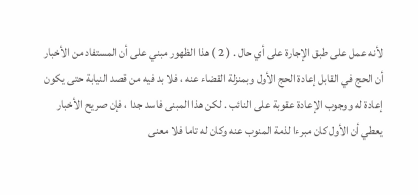لأنه عمل على طبق الإجارة على أي حال . ( 2 ) هذا الظهور مبني على أن المستفاد من الأخبار أن الحج في القابل إعادة الحج الأول وبمنزلة القضاء عنه ، فلا بد فيه من قصد النيابة حتى يكون إعادة له ووجوب الإعادة عقوبة على النائب . لكن هذا المبنى فاسد جدا ، فإن صريح الأخبار يعطي أن الأول كان مبرءا لذمة المنوب عنه وكان له تاما فلا معنى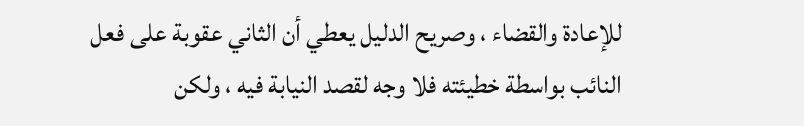للإعادة والقضاء ، وصريح الدليل يعطي أن الثاني عقوبة على فعل النائب بواسطة خطيئته فلا وجه لقصد النيابة فيه ، ولكن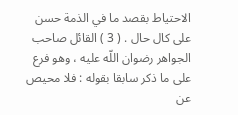الاحتياط بقصد ما في الذمة حسن على كال حال . ( 3 ) القائل صاحب الجواهر رضوان اللّه عليه ، وهو فرع على ما ذكر سابقا بقوله : فلا محيص عن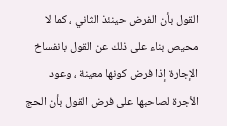القول بأن الفرض حينئذ الثاني ، كما لا محيص بناء على ذلك عن القول بانفساخ الإجارة إذا فرض كونها معينة ، وعود الأجرة لصاحبها على فرض القول بأن الحج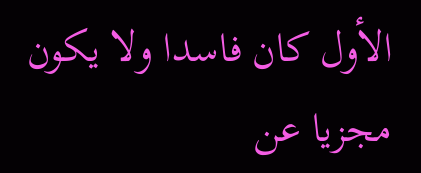الأول كان فاسدا ولا يكون مجزيا عن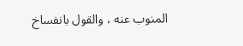المنوب عنه ، والقول بانفساخ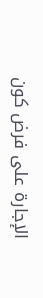الإجارة على فرض كون